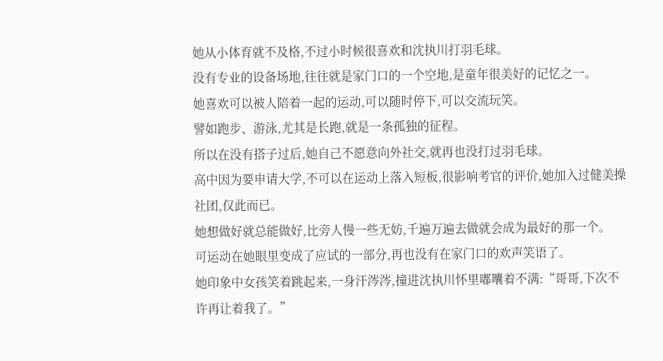她从小体育就不及格,不过小时候很喜欢和沈执川打羽毛球。
没有专业的设备场地,往往就是家门口的一个空地,是童年很美好的记忆之一。
她喜欢可以被人陪着一起的运动,可以随时停下,可以交流玩笑。
譬如跑步、游泳,尤其是长跑,就是一条孤独的征程。
所以在没有搭子过后,她自己不愿意向外社交,就再也没打过羽毛球。
高中因为要申请大学,不可以在运动上落入短板,很影响考官的评价,她加入过健美操社团,仅此而已。
她想做好就总能做好,比旁人慢一些无妨,千遍万遍去做就会成为最好的那一个。
可运动在她眼里变成了应试的一部分,再也没有在家门口的欢声笑语了。
她印象中女孩笑着跳起来,一身汗涔涔,撞进沈执川怀里嘟囔着不满:“哥哥,下次不许再让着我了。”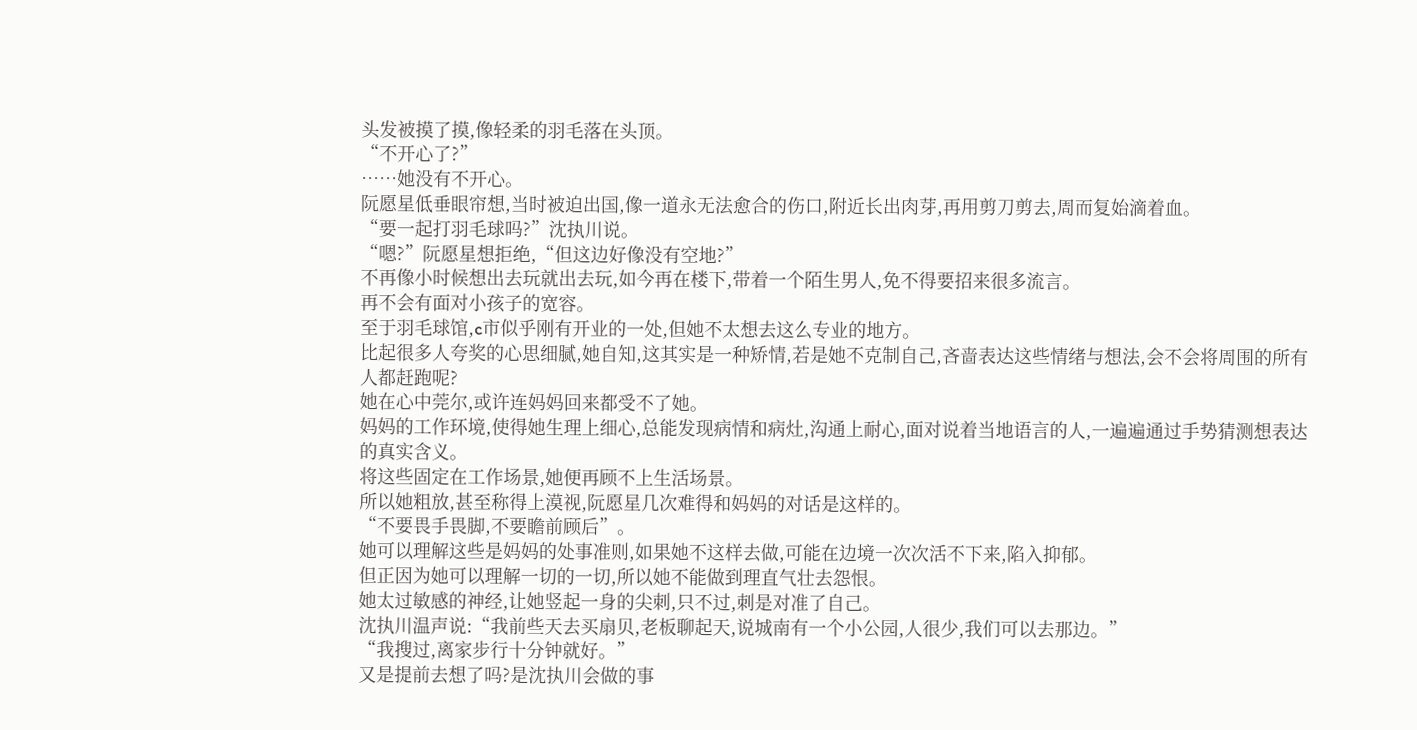头发被摸了摸,像轻柔的羽毛落在头顶。
“不开心了?”
……她没有不开心。
阮愿星低垂眼帘想,当时被迫出国,像一道永无法愈合的伤口,附近长出肉芽,再用剪刀剪去,周而复始滴着血。
“要一起打羽毛球吗?”沈执川说。
“嗯?”阮愿星想拒绝,“但这边好像没有空地?”
不再像小时候想出去玩就出去玩,如今再在楼下,带着一个陌生男人,免不得要招来很多流言。
再不会有面对小孩子的宽容。
至于羽毛球馆,c市似乎刚有开业的一处,但她不太想去这么专业的地方。
比起很多人夸奖的心思细腻,她自知,这其实是一种矫情,若是她不克制自己,吝啬表达这些情绪与想法,会不会将周围的所有人都赶跑呢?
她在心中莞尔,或许连妈妈回来都受不了她。
妈妈的工作环境,使得她生理上细心,总能发现病情和病灶,沟通上耐心,面对说着当地语言的人,一遍遍通过手势猜测想表达的真实含义。
将这些固定在工作场景,她便再顾不上生活场景。
所以她粗放,甚至称得上漠视,阮愿星几次难得和妈妈的对话是这样的。
“不要畏手畏脚,不要瞻前顾后”。
她可以理解这些是妈妈的处事准则,如果她不这样去做,可能在边境一次次活不下来,陷入抑郁。
但正因为她可以理解一切的一切,所以她不能做到理直气壮去怨恨。
她太过敏感的神经,让她竖起一身的尖刺,只不过,刺是对准了自己。
沈执川温声说:“我前些天去买扇贝,老板聊起天,说城南有一个小公园,人很少,我们可以去那边。”
“我搜过,离家步行十分钟就好。”
又是提前去想了吗?是沈执川会做的事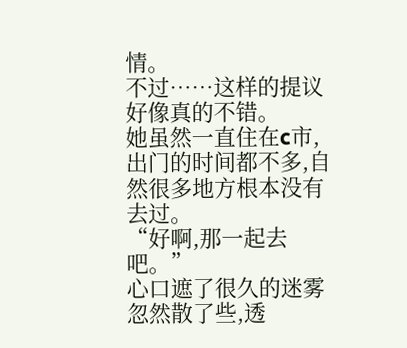情。
不过……这样的提议好像真的不错。
她虽然一直住在c市,出门的时间都不多,自然很多地方根本没有去过。
“好啊,那一起去吧。”
心口遮了很久的迷雾忽然散了些,透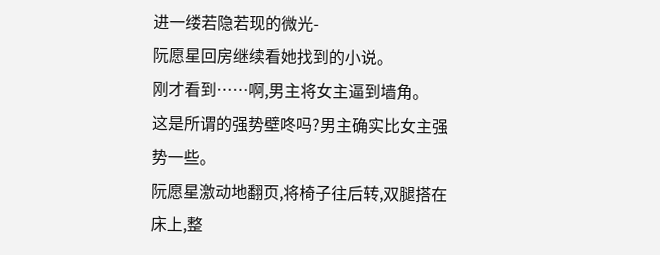进一缕若隐若现的微光-
阮愿星回房继续看她找到的小说。
刚才看到……啊,男主将女主逼到墙角。
这是所谓的强势壁咚吗?男主确实比女主强势一些。
阮愿星激动地翻页,将椅子往后转,双腿搭在床上,整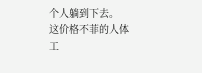个人躺到下去。
这价格不菲的人体工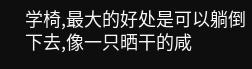学椅,最大的好处是可以躺倒下去,像一只晒干的咸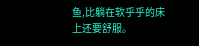鱼,比躺在软乎乎的床上还要舒服。